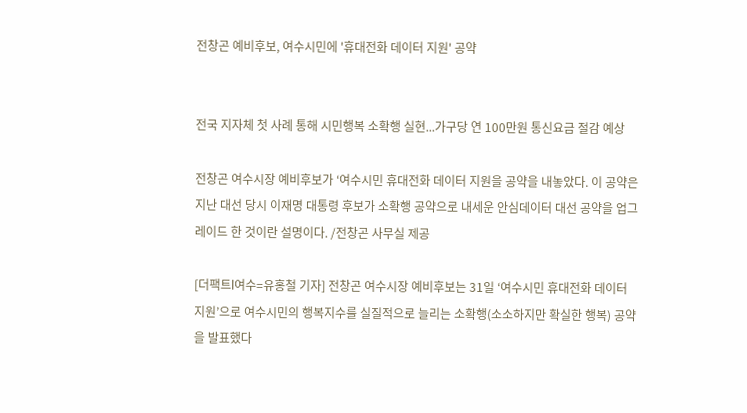전창곤 예비후보, 여수시민에 '휴대전화 데이터 지원' 공약


전국 지자체 첫 사례 통해 시민행복 소확행 실현...가구당 연 100만원 통신요금 절감 예상

전창곤 여수시장 예비후보가 ‘여수시민 휴대전화 데이터 지원을 공약을 내놓았다. 이 공약은 지난 대선 당시 이재명 대통령 후보가 소확행 공약으로 내세운 안심데이터 대선 공약을 업그레이드 한 것이란 설명이다. /전창곤 사무실 제공

[더팩트l여수=유홍철 기자] 전창곤 여수시장 예비후보는 31일 ‘여수시민 휴대전화 데이터 지원’으로 여수시민의 행복지수를 실질적으로 늘리는 소확행(소소하지만 확실한 행복) 공약을 발표했다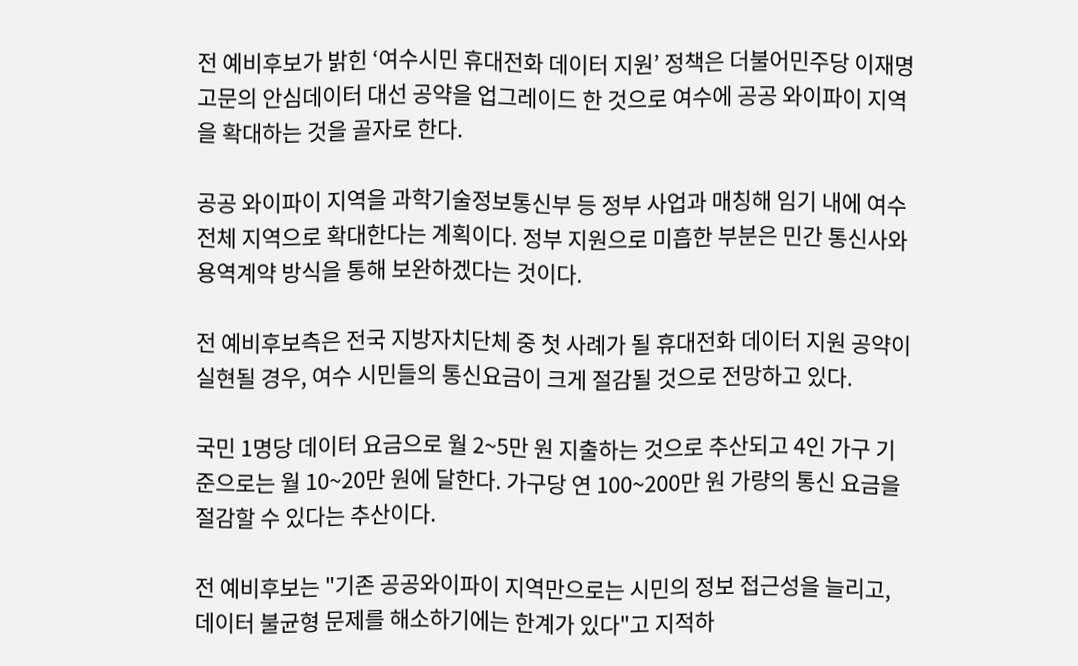전 예비후보가 밝힌 ‘여수시민 휴대전화 데이터 지원’ 정책은 더불어민주당 이재명 고문의 안심데이터 대선 공약을 업그레이드 한 것으로 여수에 공공 와이파이 지역을 확대하는 것을 골자로 한다.

공공 와이파이 지역을 과학기술정보통신부 등 정부 사업과 매칭해 임기 내에 여수 전체 지역으로 확대한다는 계획이다. 정부 지원으로 미흡한 부분은 민간 통신사와 용역계약 방식을 통해 보완하겠다는 것이다.

전 예비후보측은 전국 지방자치단체 중 첫 사례가 될 휴대전화 데이터 지원 공약이 실현될 경우, 여수 시민들의 통신요금이 크게 절감될 것으로 전망하고 있다.

국민 1명당 데이터 요금으로 월 2~5만 원 지출하는 것으로 추산되고 4인 가구 기준으로는 월 10~20만 원에 달한다. 가구당 연 100~200만 원 가량의 통신 요금을 절감할 수 있다는 추산이다.

전 예비후보는 "기존 공공와이파이 지역만으로는 시민의 정보 접근성을 늘리고, 데이터 불균형 문제를 해소하기에는 한계가 있다"고 지적하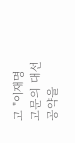고 "이재명 고문의 대선 공약을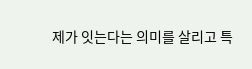제가 잇는다는 의미를 살리고 특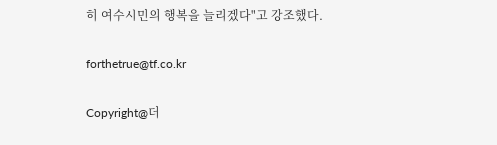히 여수시민의 행복을 늘리겠다"고 강조했다.

forthetrue@tf.co.kr

Copyright@더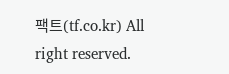팩트(tf.co.kr) All right reserved.